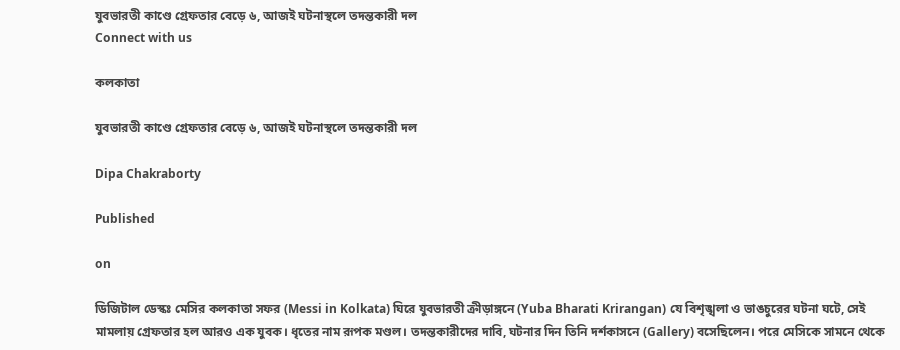যুবভারতী কাণ্ডে গ্রেফতার বেড়ে ৬, আজই ঘটনাস্থলে তদন্তকারী দল
Connect with us

কলকাতা

যুবভারতী কাণ্ডে গ্রেফতার বেড়ে ৬, আজই ঘটনাস্থলে তদন্তকারী দল

Dipa Chakraborty

Published

on

ডিজিটাল ডেস্কঃ মেসির কলকাতা সফর (Messi in Kolkata) ঘিরে যুবভারতী ক্রীড়াঙ্গনে (Yuba Bharati Krirangan) যে বিশৃঙ্খলা ও ভাঙচুরের ঘটনা ঘটে, সেই মামলায় গ্রেফতার হল আরও এক যুবক। ধৃতের নাম রূপক মণ্ডল। তদন্তকারীদের দাবি, ঘটনার দিন তিনি দর্শকাসনে (Gallery) বসেছিলেন। পরে মেসিকে সামনে থেকে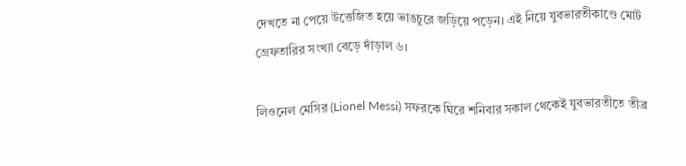দেখতে না পেয়ে উত্তেজিত হয়ে ভাঙচুরে জড়িয়ে পড়েন। এই নিয়ে যুবভারতীকাণ্ডে মোট গ্রেফতারির সংখ্যা বেড়ে দাঁড়াল ৬।

লিওনেল মেসির (Lionel Messi) সফরকে ঘিরে শনিবার সকাল থেকেই যুবভারতীতে তীব্র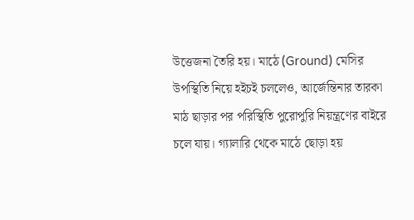উত্তেজনা তৈরি হয়। মাঠে (Ground) মেসির উপস্থিতি নিয়ে হইচই চললেও, আর্জেন্তিনার তারকা মাঠ ছাড়ার পর পরিস্থিতি পুরোপুরি নিয়ন্ত্রণের বাইরে চলে যায়। গ্যালারি থেকে মাঠে ছোড়া হয়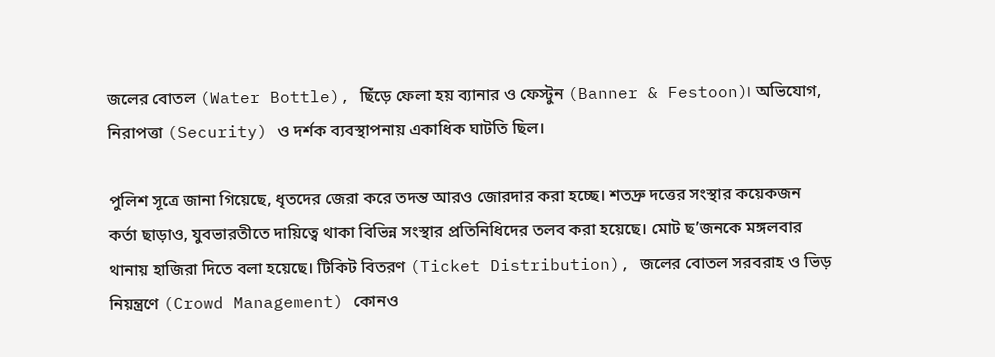জলের বোতল (Water Bottle), ছিঁড়ে ফেলা হয় ব্যানার ও ফেস্টুন (Banner & Festoon)। অভিযোগ, নিরাপত্তা (Security) ও দর্শক ব্যবস্থাপনায় একাধিক ঘাটতি ছিল।

পুলিশ সূত্রে জানা গিয়েছে, ধৃতদের জেরা করে তদন্ত আরও জোরদার করা হচ্ছে। শতদ্রু দত্তের সংস্থার কয়েকজন কর্তা ছাড়াও, যুবভারতীতে দায়িত্বে থাকা বিভিন্ন সংস্থার প্রতিনিধিদের তলব করা হয়েছে। মোট ছ’জনকে মঙ্গলবার থানায় হাজিরা দিতে বলা হয়েছে। টিকিট বিতরণ (Ticket Distribution), জলের বোতল সরবরাহ ও ভিড় নিয়ন্ত্রণে (Crowd Management) কোনও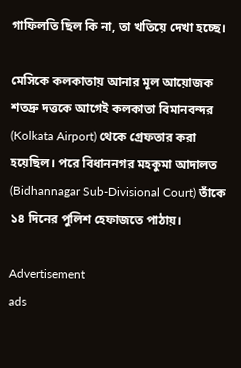গাফিলতি ছিল কি না, তা খতিয়ে দেখা হচ্ছে।

মেসিকে কলকাতায় আনার মূল আয়োজক শতদ্রু দত্তকে আগেই কলকাতা বিমানবন্দর (Kolkata Airport) থেকে গ্রেফতার করা হয়েছিল। পরে বিধাননগর মহকুমা আদালত (Bidhannagar Sub-Divisional Court) তাঁকে ১৪ দিনের পুলিশ হেফাজতে পাঠায়।

Advertisement
ads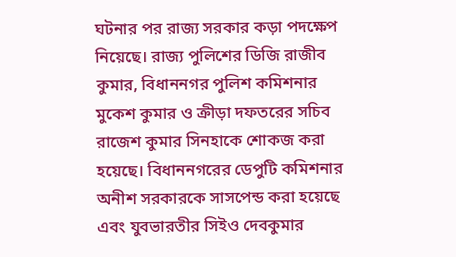ঘটনার পর রাজ্য সরকার কড়া পদক্ষেপ নিয়েছে। রাজ্য পুলিশের ডিজি রাজীব কুমার, বিধাননগর পুলিশ কমিশনার মুকেশ কুমার ও ক্রীড়া দফতরের সচিব রাজেশ কুমার সিনহাকে শোকজ করা হয়েছে। বিধাননগরের ডেপুটি কমিশনার অনীশ সরকারকে সাসপেন্ড করা হয়েছে এবং যুবভারতীর সিইও দেবকুমার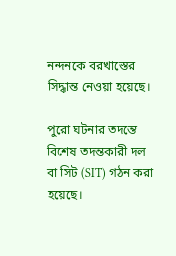নন্দনকে বরখাস্তের সিদ্ধান্ত নেওয়া হয়েছে।

পুরো ঘটনার তদন্তে বিশেষ তদন্তকারী দল বা সিট (SIT) গঠন করা হয়েছে।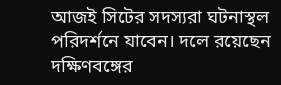আজই সিটের সদস্যরা ঘটনাস্থল পরিদর্শনে যাবেন। দলে রয়েছেন দক্ষিণবঙ্গের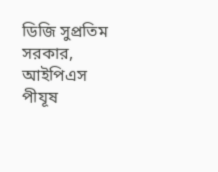ডিজি সুপ্রতিম সরকার, আইপিএস পীযূষ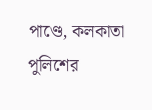পাণ্ডে, কলকাতা পুলিশের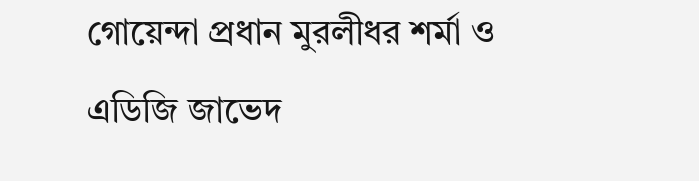গোয়েন্দা প্রধান মুরলীধর শর্মা ও এডিজি জাভেদ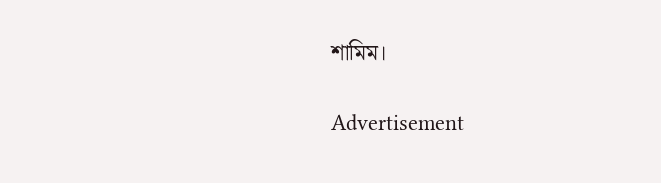শামিম।

Advertisement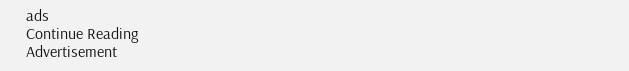ads
Continue Reading
Advertisement